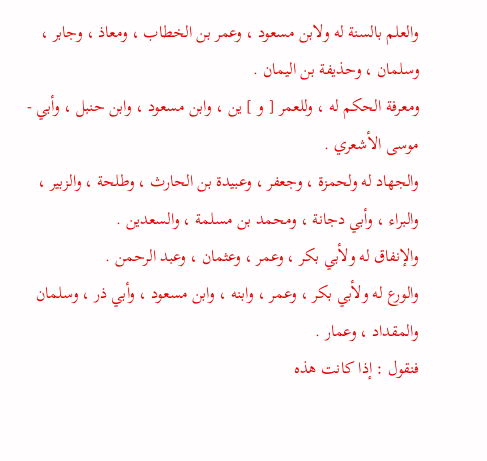والعلم بالسنة له ولابن مسعود ، وعمر بن الخطاب ، ومعاذ ، وجابر ،
وسلمان ، وحذيفة بن اليمان .
ومعرفة الحكم له ، وللعمر [ و ] ين ، وابن مسعود ، وابن حنبل ، وأبي -
موسى الأشعري .
والجهاد له ولحمزة ، وجعفر ، وعبيدة بن الحارث ، وطلحة ، والزبير ،
والبراء ، وأبي دجانة ، ومحمد بن مسلمة ، والسعدين .
والإنفاق له ولأبي بكر ، وعمر ، وعثمان ، وعبد الرحمن .
والورع له ولأبي بكر ، وعمر ، وابنه ، وابن مسعود ، وأبي ذر ، وسلمان
والمقداد ، وعمار .
فنقول : إذا كانت هذه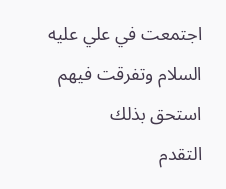اجتمعت في علي عليه السلام وتفرقت فيهم استحق بذلك
التقدم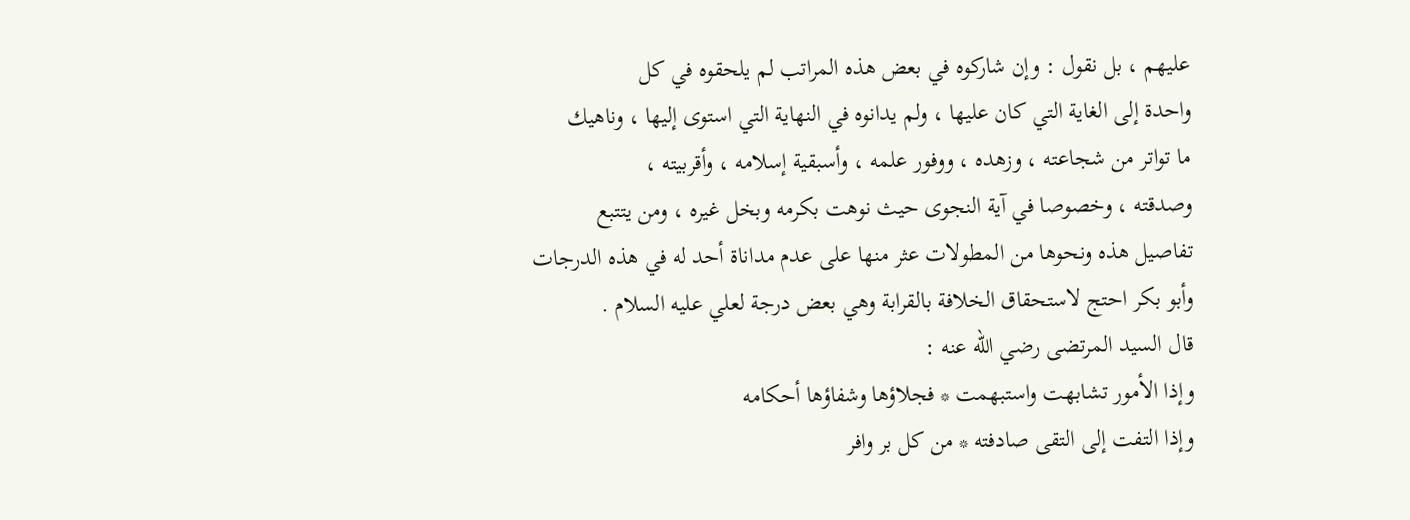عليهم ، بل نقول : وإن شاركوه في بعض هذه المراتب لم يلحقوه في كل
واحدة إلى الغاية التي كان عليها ، ولم يدانوه في النهاية التي استوى إليها ، وناهيك
ما تواتر من شجاعته ، وزهده ، ووفور علمه ، وأسبقية إسلامه ، وأقربيته ،
وصدقته ، وخصوصا في آية النجوى حيث نوهت بكرمه وبخل غيره ، ومن يتتبع
تفاصيل هذه ونحوها من المطولات عثر منها على عدم مداناة أحد له في هذه الدرجات
وأبو بكر احتج لاستحقاق الخلافة بالقرابة وهي بعض درجة لعلي عليه السلام .
قال السيد المرتضى رضي الله عنه :
وإذا الأمور تشابهت واستبهمت * فجلاؤها وشفاؤها أحكامه
وإذا التفت إلى التقى صادفته * من كل بر وافر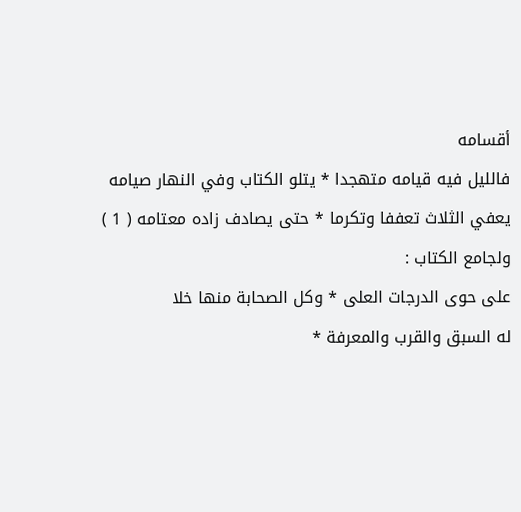أقسامه
فالليل فيه قيامه متهجدا * يتلو الكتاب وفي النهار صيامه
يعفي الثلاث تعففا وتكرما * حتى يصادف زاده معتامه ( 1 )
ولجامع الكتاب :
على حوى الدرجات العلى * وكل الصحابة منها خلا
له السبق والقرب والمعرفة *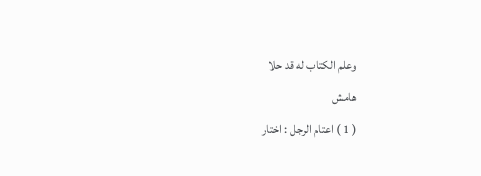وعلم الكتاب له قد حلا
هامش
( 1 ) اعتام الرجل : اختار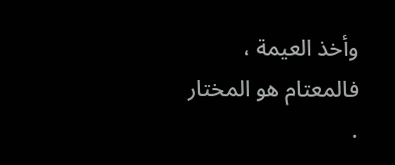وأخذ العيمة ، فالمعتام هو المختار .